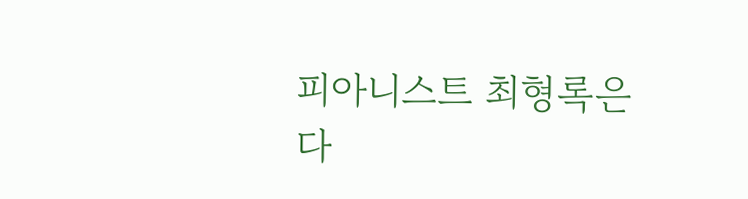피아니스트 최형록은 다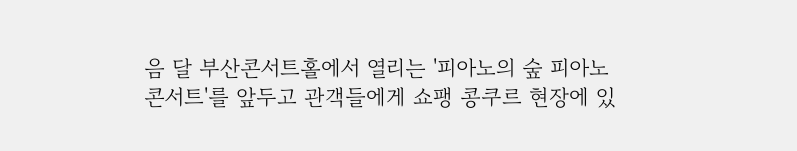음 달 부산콘서트홀에서 열리는 '피아노의 숲 피아노 콘서트'를 앞두고 관객들에게 쇼팽 콩쿠르 현장에 있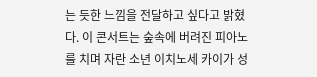는 듯한 느낌을 전달하고 싶다고 밝혔다. 이 콘서트는 숲속에 버려진 피아노를 치며 자란 소년 이치노세 카이가 성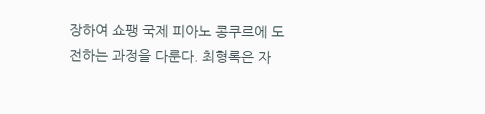장하여 쇼팽 국제 피아노 콩쿠르에 도전하는 과정을 다룬다. 최형록은 자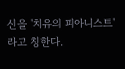신을 '치유의 피아니스트'라고 칭한다.